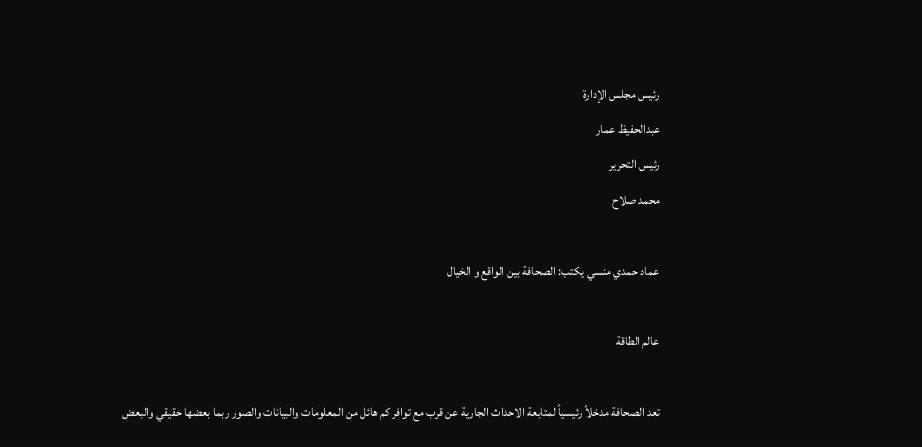رئيس مجلس الإدارة
عبدالحفيظ عمار
رئيس التحرير
محمد صلاح

عماد حمدي منسي يكتب: الصحافة بين الواقع و الخيال

عالم الطاقة

تعد الصحافة مدخلاً رئيسياً لمتابعة الاحداث الجارية عن قرب مع توافر كم هائل من المعلومات والبيانات والصور ربما بعضها حقيقي والبعض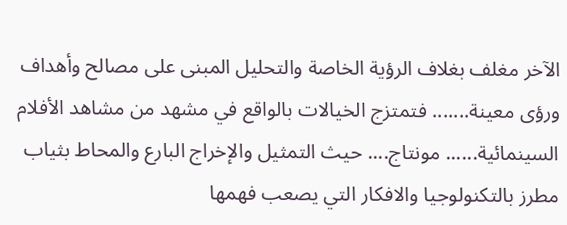الآخر مغلف بغلاف الرؤية الخاصة والتحليل المبنى على مصالح وأهداف ورؤى معينة....... فتمتزج الخيالات بالواقع في مشهد من مشاهد الأفلام السينمائية...... مونتاج.... حيث التمثيل والإخراج البارع والمحاط بثياب مطرز بالتكنولوجيا والافكار التي يصعب فهمها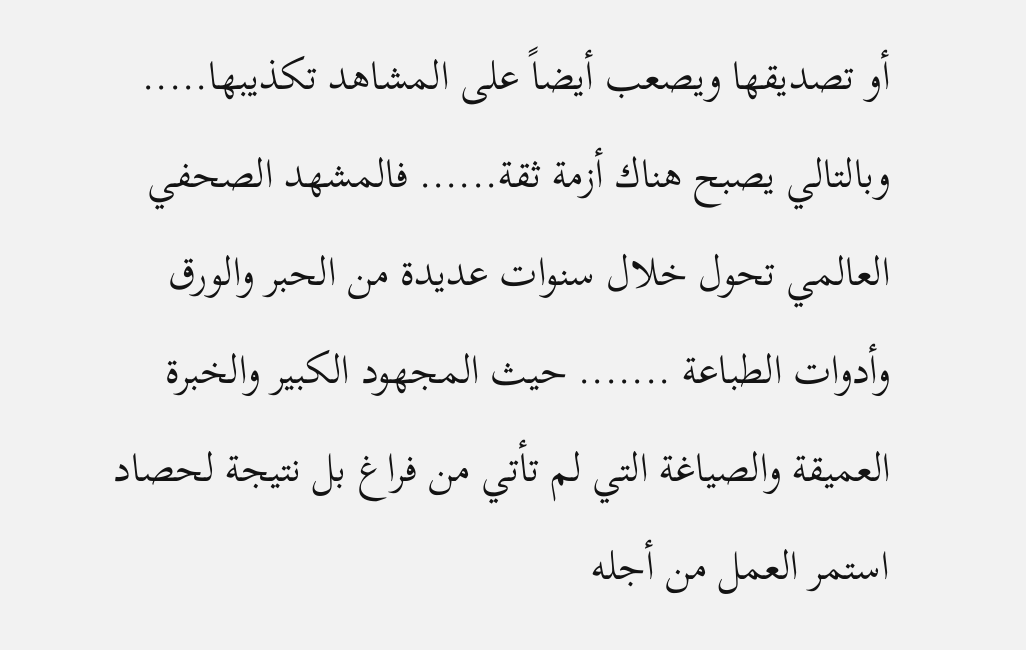أو تصديقها ويصعب أيضاً على المشاهد تكذيبها..... وبالتالي يصبح هناك أزمة ثقة...... فالمشهد الصحفي العالمي تحول خلال سنوات عديدة من الحبر والورق وأدوات الطباعة ....... حيث المجهود الكبير والخبرة العميقة والصياغة التي لم تأتي من فراغ بل نتيجة لحصاد استمر العمل من أجله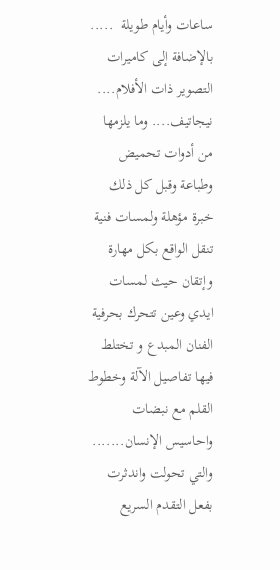ساعات وأيام طويلة  ..... بالإضافة إلى كاميرات التصوير ذات الأفلام.... نيجاتيف.... وما يلزمها من أدوات تحميض وطباعة وقبل كل ذلك خبرة مؤهلة ولمسات فنية تنقل الواقع بكل مهارة وإتقان حيث لمسات ايدي وعين تتحرك بحرفية الفنان المبدع و تختلط فيها تفاصيل الآلة وخطوط القلم مع نبضات واحاسيس الإنسان....... والتي تحولت واندثرت بفعل التقدم السريع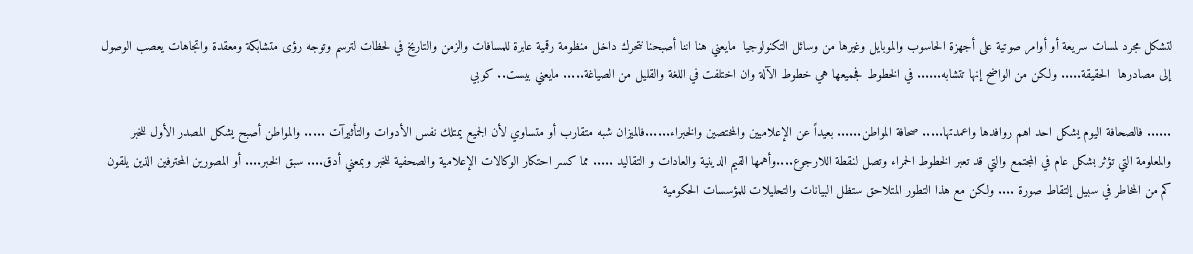لتشكل مجرد لمسات سريعة أو أوامر صوتية على أجهزة الحاسوب والموبايل وغيرها من وسائل التكنولوجيا  مايعني هنا اننا أصبحنا نتحرك داخل منظومة رقمية عابرة للمسافات والزمن والتاريخ في لحظات لترسم وتوجه رؤى متشابكة ومعقدة واتجاهات يعصب الوصول إلى مصادرها  الحقيقة..... ولكن من الواضح إنها تتشابه...... في الخطوط فجميعها هي خطوط الآلة وان اختلفت في اللغة والقليل من الصياغة..... مايعني بيست.. كوبي

...... فالصحافة اليوم يشكل احد اهم روافدها واعمدتها..... صحافة المواطن...... بعيداً عن الإعلاميين والمختصين والخبراء......فالميزان شبه متقارب أو متساوي لأن الجميع يمتلك نفس الأدوات والتأثيرآت ..... والمواطن أصبح يشكل المصدر الأول للخبر والمعلومة التي تؤثر بشكل عام في المجتمع والتي قد تعبر الخطوط الحمراء وتصل لنقطة اللارجوع....وأهمها القيم الدينية والعادات و التقاليد ..... مما كسر احتكار الوكالات الإعلامية والصحفية للخبر وبمعني أدق.... سبق الخبر.... أو المصورين المحترفين الذين يلقون كم من المخاطر في سبيل إلتقاط صورة .... ولكن مع هذا التطور المتلاحق ستظل البيانات والتحليلات للمؤسسات الحكومية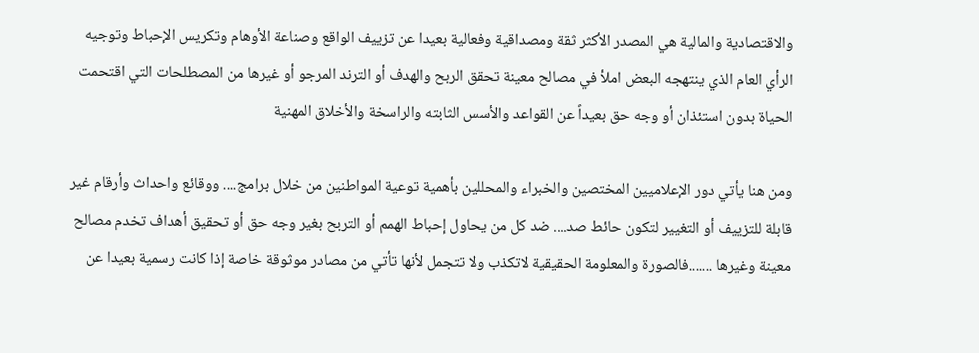والاقتصادية والمالية هي المصدر الأكثر ثقة ومصداقية وفعالية بعيدا عن تزييف الواقع وصناعة الأوهام وتكريس الإحباط وتوجيه الرأي العام الذي ينتهجه البعض املأ في مصالح معينة تحقق الربح والهدف أو الترند المرجو أو غيرها من المصطلحات التي اقتحمت الحياة بدون استئذان أو وجه حق بعيداً عن القواعد والأسس الثابته والراسخة والأخلاق المهنية

ومن هنا يأتي دور الإعلاميين المختصين والخبراء والمحللين بأهمية توعية المواطنين من خلال برامج.... ووقائع واحداث وأرقام غير قابلة للتزييف أو التغيير لتكون حائط صد.... ضد كل من يحاول إحباط الهمم أو التربح بغير وجه حق أو تحقيق أهداف تخدم مصالح معينة وغيرها .......فالصورة والمعلومة الحقيقية لاتكذب ولا تتجمل لأنها تأتي من مصادر موثوقة خاصة إذا كانت رسمية بعيدا عن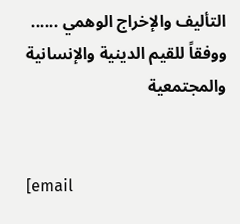التأليف والإخراج الوهمي ...... ووفقاً للقيم الدينية والإنسانية والمجتمعية


[email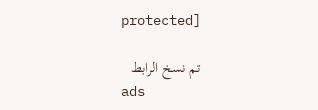protected]

تم نسخ الرابط
ads